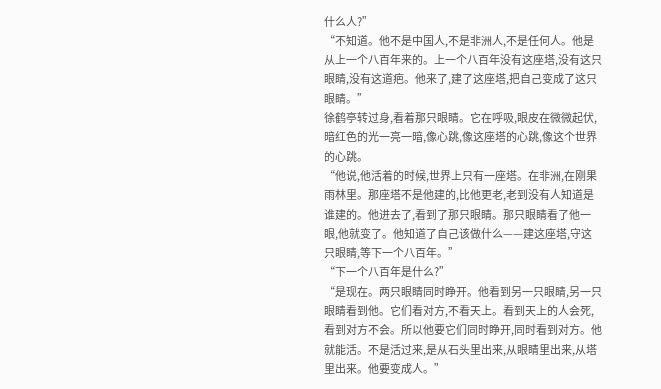什么人?”
“不知道。他不是中国人,不是非洲人,不是任何人。他是从上一个八百年来的。上一个八百年没有这座塔,没有这只眼睛,没有这道疤。他来了,建了这座塔,把自己变成了这只眼睛。”
徐鹤亭转过身,看着那只眼睛。它在呼吸,眼皮在微微起伏,暗红色的光一亮一暗,像心跳,像这座塔的心跳,像这个世界的心跳。
“他说,他活着的时候,世界上只有一座塔。在非洲,在刚果雨林里。那座塔不是他建的,比他更老,老到没有人知道是谁建的。他进去了,看到了那只眼睛。那只眼睛看了他一眼,他就变了。他知道了自己该做什么——建这座塔,守这只眼睛,等下一个八百年。”
“下一个八百年是什么?”
“是现在。两只眼睛同时睁开。他看到另一只眼睛,另一只眼睛看到他。它们看对方,不看天上。看到天上的人会死,看到对方不会。所以他要它们同时睁开,同时看到对方。他就能活。不是活过来,是从石头里出来,从眼睛里出来,从塔里出来。他要变成人。”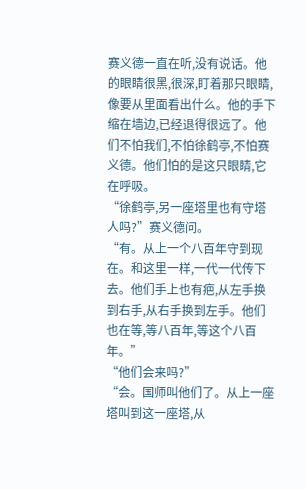赛义德一直在听,没有说话。他的眼睛很黑,很深,盯着那只眼睛,像要从里面看出什么。他的手下缩在墙边,已经退得很远了。他们不怕我们,不怕徐鹤亭,不怕赛义德。他们怕的是这只眼睛,它在呼吸。
“徐鹤亭,另一座塔里也有守塔人吗?”赛义德问。
“有。从上一个八百年守到现在。和这里一样,一代一代传下去。他们手上也有疤,从左手换到右手,从右手换到左手。他们也在等,等八百年,等这个八百年。”
“他们会来吗?”
“会。国师叫他们了。从上一座塔叫到这一座塔,从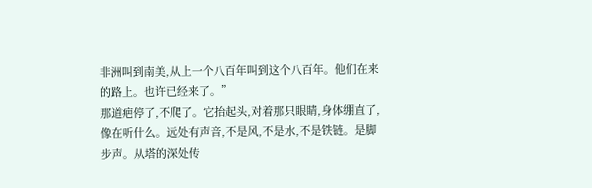非洲叫到南美,从上一个八百年叫到这个八百年。他们在来的路上。也许已经来了。”
那道疤停了,不爬了。它抬起头,对着那只眼睛,身体绷直了,像在听什么。远处有声音,不是风,不是水,不是铁链。是脚步声。从塔的深处传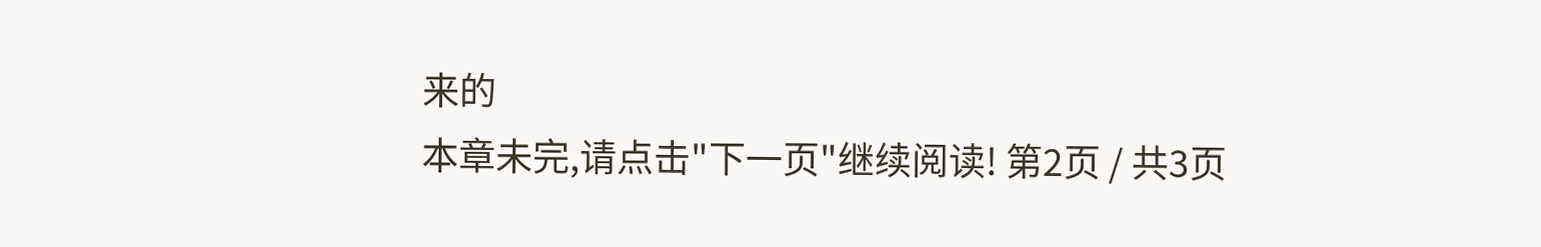来的
本章未完,请点击"下一页"继续阅读! 第2页 / 共3页